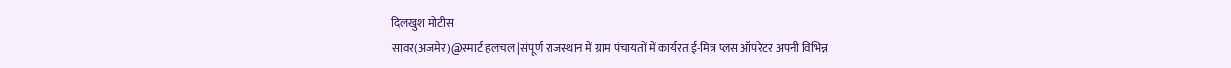दिलखुश मोटीस
सावर(अजमेर)@स्मार्ट हलचल|संपूर्ण राजस्थान में ग्राम पंचायतों में कार्यरत ई-मित्र प्लस ऑपरेटर अपनी विभिन्न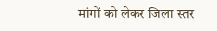मांगों को लेकर जिला स्तर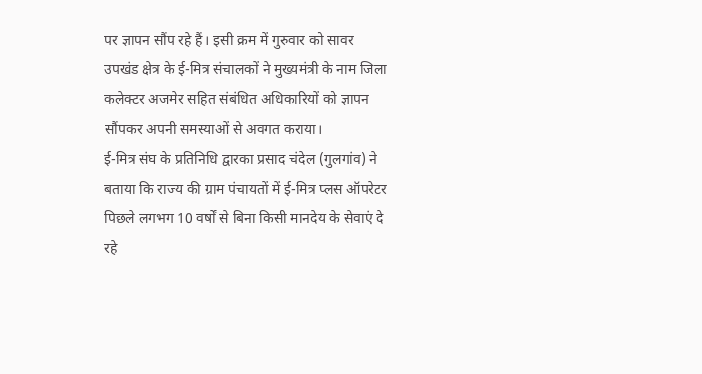पर ज्ञापन सौंप रहे हैं। इसी क्रम में गुरुवार को सावर उपखंड क्षेत्र के ई-मित्र संचालकों ने मुख्यमंत्री के नाम जिला कलेक्टर अजमेर सहित संबंधित अधिकारियों को ज्ञापन सौंपकर अपनी समस्याओं से अवगत कराया।
ई-मित्र संघ के प्रतिनिधि द्वारका प्रसाद चंदेल (गुलगांव) ने बताया कि राज्य की ग्राम पंचायतों में ई-मित्र प्लस ऑपरेटर पिछले लगभग 10 वर्षों से बिना किसी मानदेय के सेवाएं दे रहे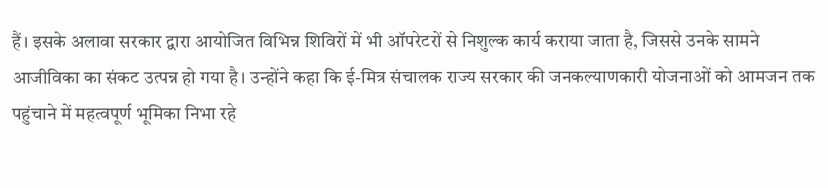हैं। इसके अलावा सरकार द्वारा आयोजित विभिन्न शिविरों में भी ऑपरेटरों से निशुल्क कार्य कराया जाता है, जिससे उनके सामने आजीविका का संकट उत्पन्न हो गया है। उन्होंने कहा कि ई-मित्र संचालक राज्य सरकार की जनकल्याणकारी योजनाओं को आमजन तक पहुंचाने में महत्वपूर्ण भूमिका निभा रहे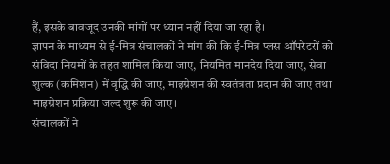हैं, इसके बावजूद उनकी मांगों पर ध्यान नहीं दिया जा रहा है।
ज्ञापन के माध्यम से ई-मित्र संचालकों ने मांग की कि ई-मित्र प्लस ऑपरेटरों को संविदा नियमों के तहत शामिल किया जाए, नियमित मानदेय दिया जाए, सेवा शुल्क (कमिशन) में वृद्धि की जाए, माइग्रेशन की स्वतंत्रता प्रदान की जाए तथा माइग्रेशन प्रक्रिया जल्द शुरू की जाए।
संचालकों ने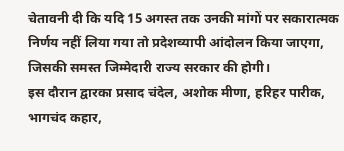चेतावनी दी कि यदि 15 अगस्त तक उनकी मांगों पर सकारात्मक निर्णय नहीं लिया गया तो प्रदेशव्यापी आंदोलन किया जाएगा, जिसकी समस्त जिम्मेदारी राज्य सरकार की होगी।
इस दौरान द्वारका प्रसाद चंदेल, अशोक मीणा, हरिहर पारीक, भागचंद कहार,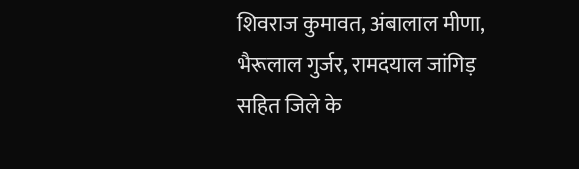शिवराज कुमावत, अंबालाल मीणा, भैरूलाल गुर्जर, रामदयाल जांगिड़ सहित जिले के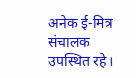अनेक ई-मित्र संचालक उपस्थित रहे।